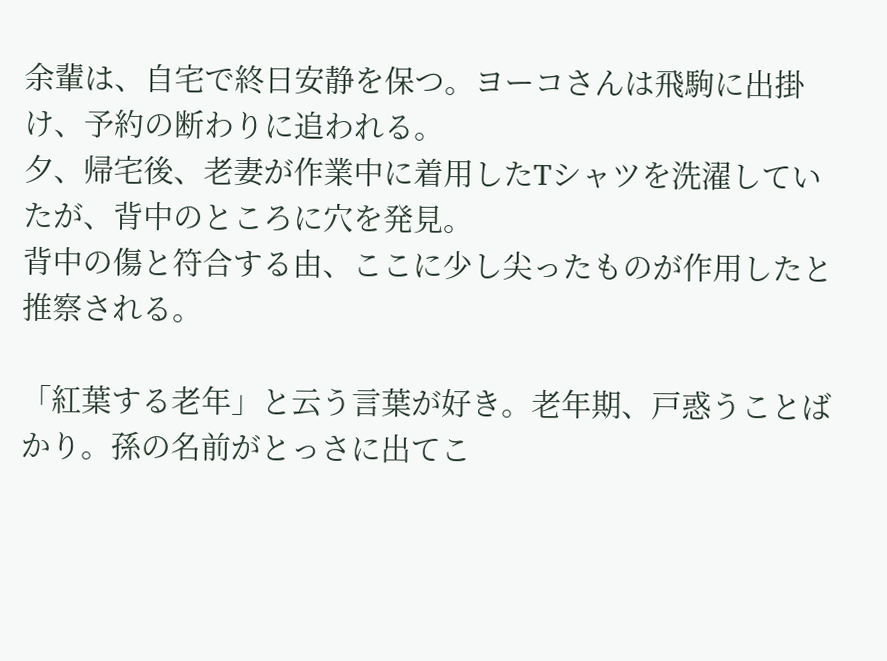余輩は、自宅で終日安静を保つ。ヨーコさんは飛駒に出掛け、予約の断わりに追われる。
夕、帰宅後、老妻が作業中に着用したTシャツを洗濯していたが、背中のところに穴を発見。
背中の傷と符合する由、ここに少し尖ったものが作用したと推察される。

「紅葉する老年」と云う言葉が好き。老年期、戸惑うことばかり。孫の名前がとっさに出てこ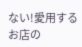ない!愛用するお店の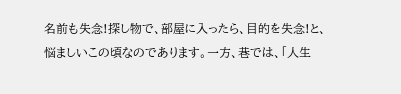名前も失念!探し物で、部屋に入ったら、目的を失念!と、悩ましいこの頃なのであります。一方、巷では、「人生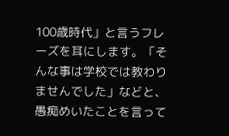100歳時代」と言うフレーズを耳にします。「そんな事は学校では教わりませんでした」などと、愚痴めいたことを言って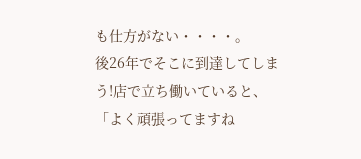も仕方がない・・・・。
後26年でそこに到達してしまう!店で立ち働いていると、「よく頑張ってますね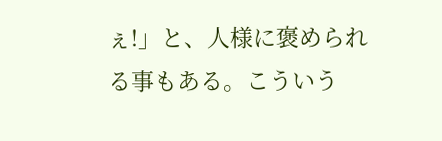ぇ!」と、人様に褒められる事もある。こういう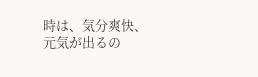時は、気分爽快、元気が出るの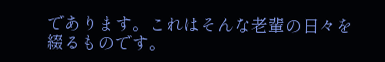であります。これはそんな老輩の日々を綴るものです。